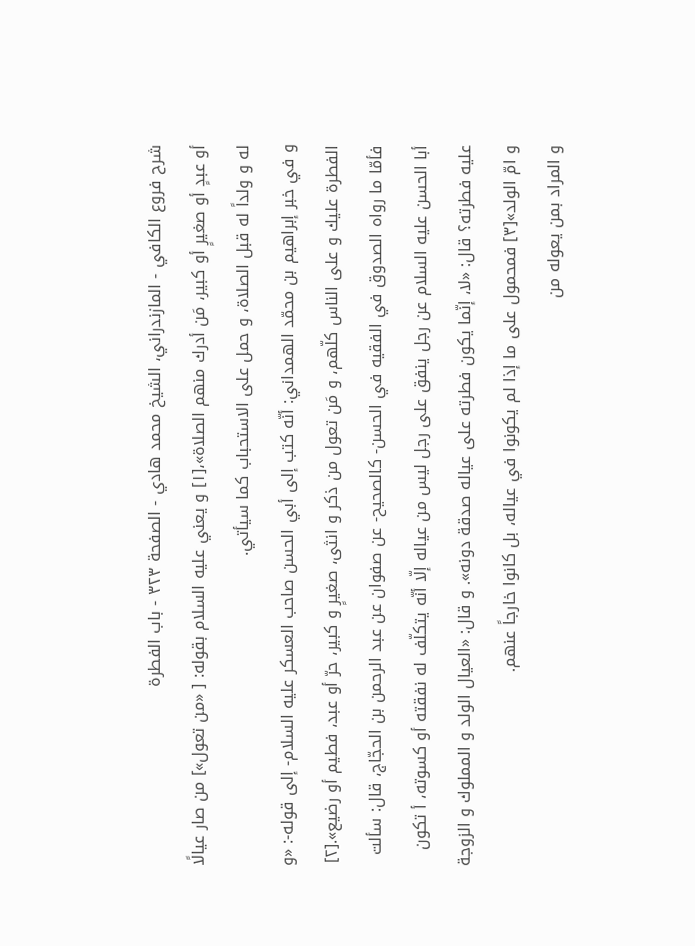شرح فروع الكافي - المازندراني، الشيخ محمد هادي - الصفحة ٣٢٣ - باب الفطرة
أو عبدٍ أو صغيرٍ أو كبير، مَن أدرك منهم الصلاة»،[١] و يعني عليه السلام بقوله: [ «من تعول»] من صار عيالًا له و ولداً له قبل الصلاة، و حمل على الاستحباب كما سيأتي.
و في خبر إبراهيم بن محمّد الهمداني: أنّه كتب إلى أبي الحسن صاحب العسكر عليه السلام- إلى قوله-: «و الفطرة عليك و على الناس كلّهم، و مَن تعول من ذكر و انثى، صغيرٍ و كبير، حرّ أو عبد، فطيم أو رضيع».[٢] فأمّا ما رواه الصدوق في الفقيه في الحسن- كالصحيح- عن صفوان عن عبد الرحمن بن الحجّاج، قال: سألت أبا الحسن عليه السلام عن رجل ينفق على رجل ليس من عياله إلّا أنّه يتكلّف له نفقته أو كسوته، أ تكون عليه فطرته؟ قال: «لا، إنّما يكون فطرته على عياله صدقة دونه». و قال: «العيال الولد و المملوك و الزوجة و امّ الولد»[٣] فمحمول على ما إذا لم يكونوا في عياله، بل كانوا خارجاً عنهم.
و المراد بمن يعوله من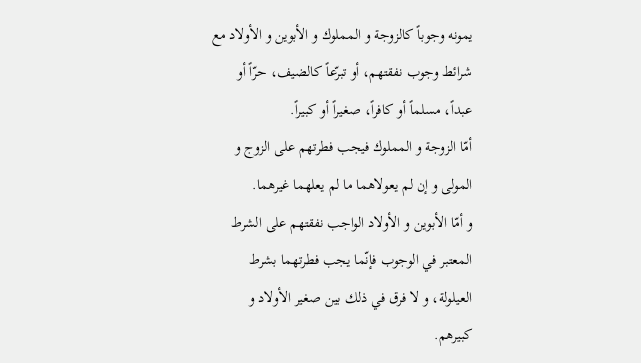يمونه وجوباً كالزوجة و المملوك و الأبوين و الأولاد مع شرائط وجوب نفقتهم، أو تبرّعاً كالضيف، حرّاً أو عبداً، مسلماً أو كافراً، صغيراً أو كبيراً.
أمّا الزوجة و المملوك فيجب فطرتهم على الزوج و المولى و إن لم يعولاهما ما لم يعلهما غيرهما.
و أمّا الأبوين و الأولاد الواجب نفقتهم على الشرط المعتبر في الوجوب فإنّما يجب فطرتهما بشرط العيلولة، و لا فرق في ذلك بين صغير الأولاد و كبيرهم.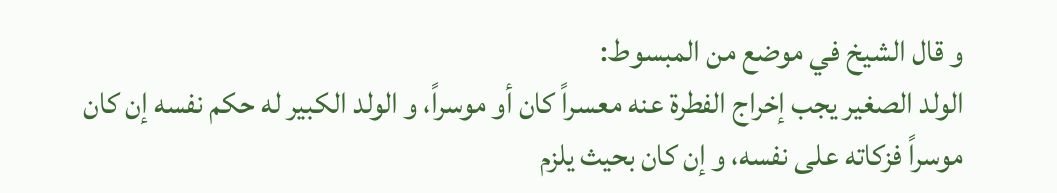و قال الشيخ في موضع من المبسوط:
الولد الصغير يجب إخراج الفطرة عنه معسراً كان أو موسراً، و الولد الكبير له حكم نفسه إن كان موسراً فزكاته على نفسه، و إن كان بحيث يلزم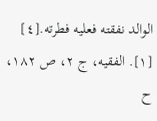الوالد نفقته فعليه فطرته.[٤]
[١]. الفقيه، ج ٢، ص ١٨٢، ح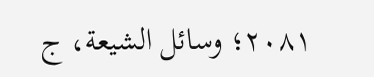٢٠٨١؛ وسائل الشيعة، ج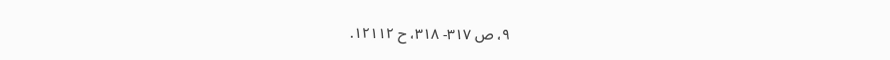٩، ص ٣١٧- ٣١٨، ح ١٢١١٢.